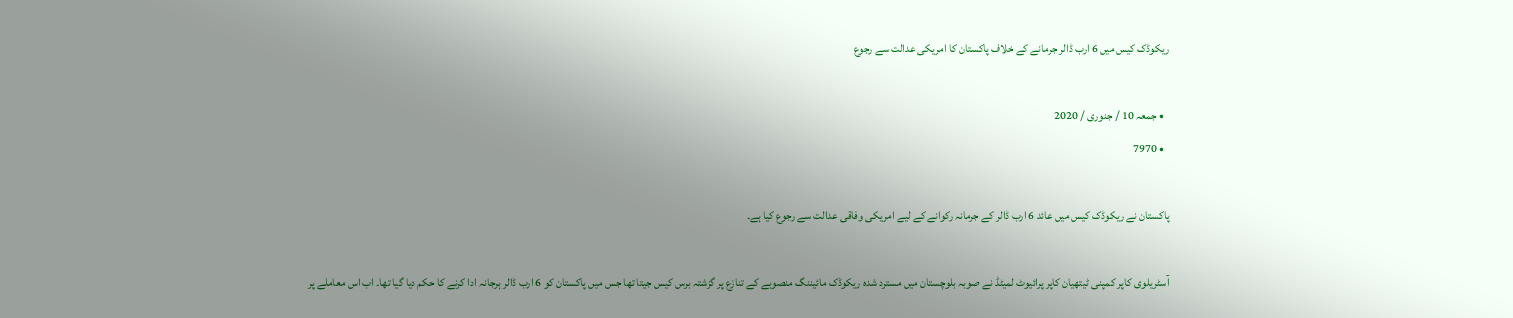ریکوڈک کیس میں 6 ارب ڈالر جرمانے کے خلاف پاکستان کا امریکی عدالت سے رجوع

  • جمعہ 10 / جنوری / 2020
  • 7970

پاکستان نے ریکوڈک کیس میں عائد 6 ارب ڈالر کے جرمانہ رکوانے کے لیے امریکی وفاقی عدالت سے رجوع کیا ہے۔

آسٹریلوی کاپر کمپنی ٹیتھیان کاپر پرائیوٹ لمیٹڈ نے صوبہ بلوچستان میں مسترد شدہ ریکوڈک مائیننگ منصوبے کے تنازع پر گزشتہ برس کیس جیتا تھا جس میں پاکستان کو 6 ارب ڈالر ہرجانہ ادا کرنے کا حکم دیا گیا تھا۔ اب اس معاملے پر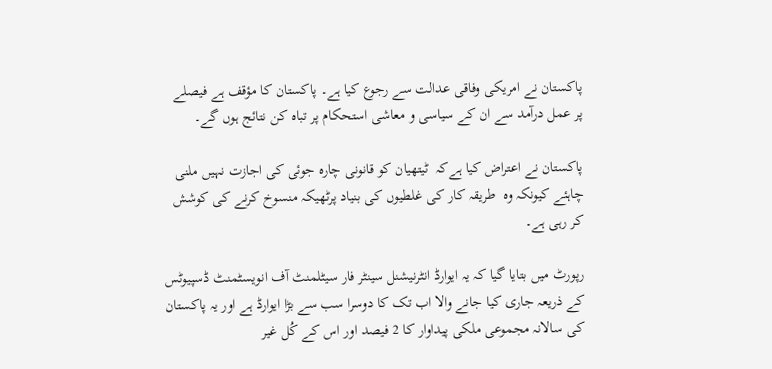پاکستان نے امریکی وفاقی عدالت سے رجوع کیا ہے۔ پاکستان کا مؤقف ہے فیصلے پر عمل درآمد سے ان کے سیاسی و معاشی استحکام پر تباہ کن نتائج ہوں گے۔

پاکستان نے اعتراض کیا ہےکہ  ٹیتھیان کو قانونی چارہ جوئی کی اجازت نہیں ملنی چاہئے کیونکہ وہ  طریقہ کار کی غلطیوں کی بنیاد پرٹھیکہ منسوخ کرنے کی کوشش کر رہی ہے۔

رپورٹ میں بتایا گیا کہ یہ ایوارڈ انٹرنیشنل سینٹر فار سیٹلمنٹ آف انویسٹمنٹ ڈسپیوٹس کے ذریعہ جاری کیا جانے والا اب تک کا دوسرا سب سے بڑا ایوارڈ ہے اور یہ پاکستان کی سالانہ مجموعی ملکی پیداوار کا 2 فیصد اور اس کے کُل غیر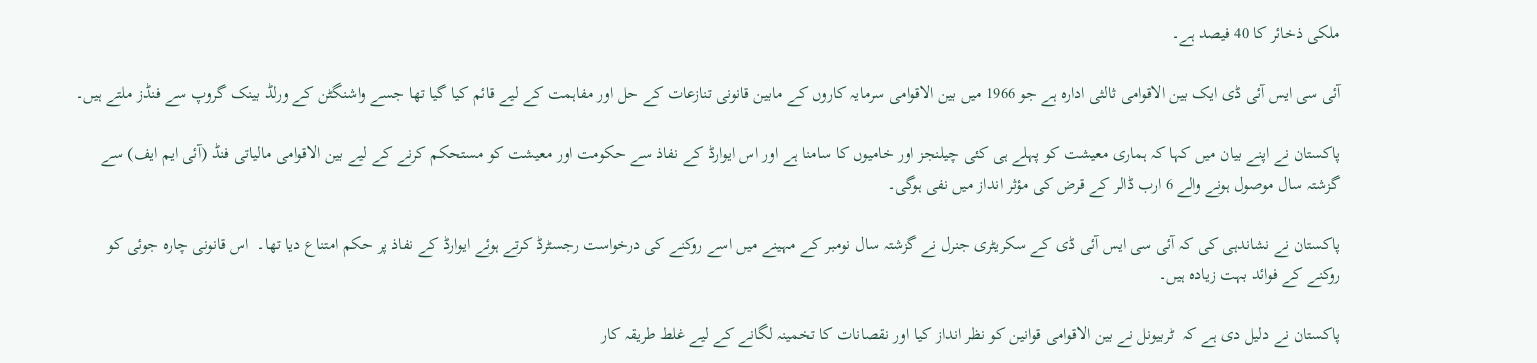ملکی ذخائر کا 40 فیصد ہے۔

آئی سی ایس آئی ڈی ایک بین الاقوامی ثالثی ادارہ ہے جو 1966 میں بین الاقوامی سرمایہ کاروں کے مابین قانونی تنازعات کے حل اور مفاہمت کے لیے قائم کیا گیا تھا جسے واشنگٹن کے ورلڈ بینک گروپ سے فنڈز ملتے ہیں۔

پاکستان نے اپنے بیان میں کہا کہ ہماری معیشت کو پہلے ہی کئی چیلنجز اور خامیوں کا سامنا ہے اور اس ایوارڈ کے نفاذ سے حکومت اور معیشت کو مستحکم کرنے کے لیے بین الاقوامی مالیاتی فنڈ (آئی ایم ایف) سے گزشتہ سال موصول ہونے والے 6 ارب ڈالر کے قرض کی مؤثر انداز میں نفی ہوگی۔

پاکستان نے نشاندہی کی کہ آئی سی ایس آئی ڈی کے سکریٹری جنرل نے گزشتہ سال نومبر کے مہینے میں اسے روکنے کی درخواست رجسٹرڈ کرتے ہوئے ایوارڈ کے نفاذ پر حکم امتناع دیا تھا۔  اس قانونی چارہ جوئی کو روکنے کے فوائد بہت زیادہ ہیں۔

پاکستان نے دلیل دی ہے کہ  ٹربیونل نے بین الاقوامی قوانین کو نظر انداز کیا اور نقصانات کا تخمینہ لگانے کے لیے غلط طریقہ کار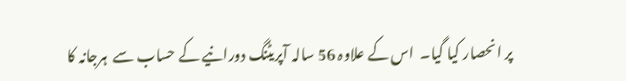پر انحصار کیا گیا۔  اس کے علاوہ 56 سالہ آپریٹنگ دورانیے کے حساب سے  ہرجانہ کا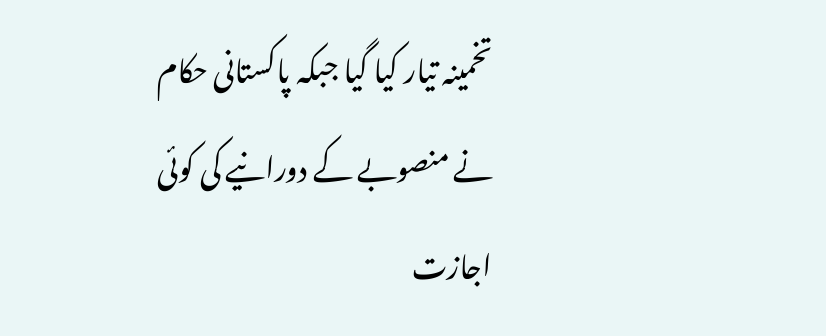تخمینہ تیار کیا گیا جبکہ پاکستانی حکام نے منصوبے کے دورانیے کی کوئی اجازت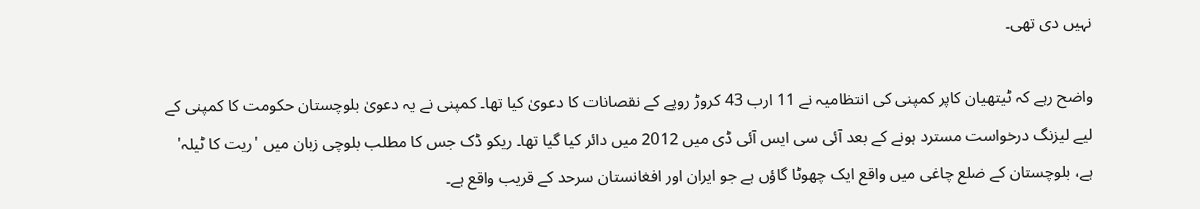نہیں دی تھی۔

واضح رہے کہ ٹیتھیان کاپر کمپنی کی انتظامیہ نے 11 ارب 43 کروڑ روپے کے نقصانات کا دعویٰ کیا تھا۔ کمپنی نے یہ دعویٰ بلوچستان حکومت کا کمپنی کے لیے لیزنگ درخواست مسترد ہونے کے بعد آئی سی ایس آئی ڈی میں 2012 میں دائر کیا گیا تھا۔ ریکو ڈک جس کا مطلب بلوچی زبان میں 'ریت کا ٹیلہ' ہے، بلوچستان کے ضلع چاغی میں واقع ایک چھوٹا گاؤں ہے جو ایران اور افغانستان سرحد کے قریب واقع ہے۔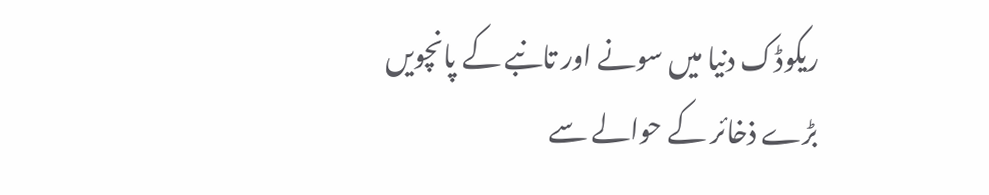ریکوڈک دنیا میں سونے اور تانبے کے پانچویں بڑے ذخائر کے حوالے سے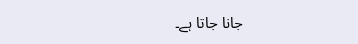جانا جاتا ہے۔